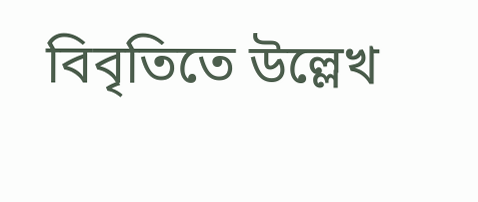বিবৃতিতে উল্লেখ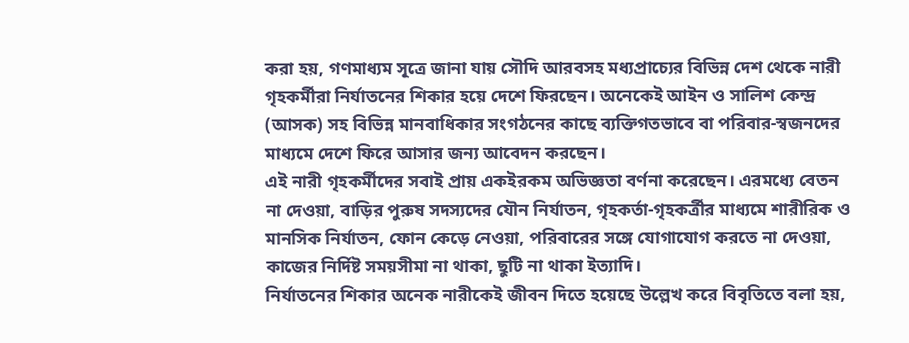করা হয়, গণমাধ্যম সূত্রে জানা যায় সৌদি আরবসহ মধ্যপ্রাচ্যের বিভিন্ন দেশ থেকে নারী গৃহকর্মীরা নির্যাতনের শিকার হয়ে দেশে ফিরছেন। অনেকেই আইন ও সালিশ কেন্দ্র (আসক) সহ বিভিন্ন মানবাধিকার সংগঠনের কাছে ব্যক্তিগতভাবে বা পরিবার-স্বজনদের মাধ্যমে দেশে ফিরে আসার জন্য আবেদন করছেন।
এই নারী গৃহকর্মীদের সবাই প্রায় একইরকম অভিজ্ঞতা বর্ণনা করেছেন। এরমধ্যে বেতন না দেওয়া, বাড়ির পুরুষ সদস্যদের যৌন নির্যাতন, গৃহকর্তা-গৃহকর্ত্রীর মাধ্যমে শারীরিক ও মানসিক নির্যাতন, ফোন কেড়ে নেওয়া, পরিবারের সঙ্গে যোগাযোগ করতে না দেওয়া, কাজের নির্দিষ্ট সময়সীমা না থাকা, ছুটি না থাকা ইত্যাদি।
নির্যাতনের শিকার অনেক নারীকেই জীবন দিতে হয়েছে উল্লেখ করে বিবৃতিতে বলা হয়,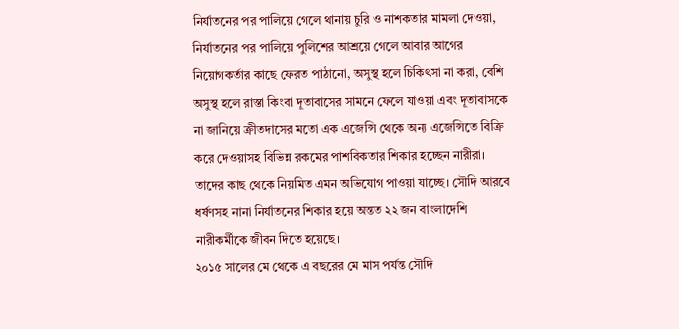নির্যাতনের পর পালিয়ে গেলে থানায় চুরি ও নাশকতার মামলা দেওয়া, নির্যাতনের পর পালিয়ে পুলিশের আশ্রয়ে গেলে আবার আগের নিয়োগকর্তার কাছে ফেরত পাঠানো, অসুস্থ হলে চিকিৎসা না করা, বেশি অসুস্থ হলে রাস্তা কিংবা দূতাবাসের সামনে ফেলে যাওয়া এবং দূতাবাসকে না জানিয়ে ক্রীতদাসের মতো এক এজেন্সি থেকে অন্য এজেন্সিতে বিক্রি করে দেওয়াসহ বিভিন্ন রকমের পাশবিকতার শিকার হচ্ছেন নারীরা। তাদের কাছ থেকে নিয়মিত এমন অভিযোগ পাওয়া যাচ্ছে। সৌদি আরবে ধর্ষণসহ নানা নির্যাতনের শিকার হয়ে অন্তত ২২ জন বাংলাদেশি নারীকর্মীকে জীবন দিতে হয়েছে।
২০১৫ সালের মে থেকে এ বছরের মে মাস পর্যন্ত সৌদি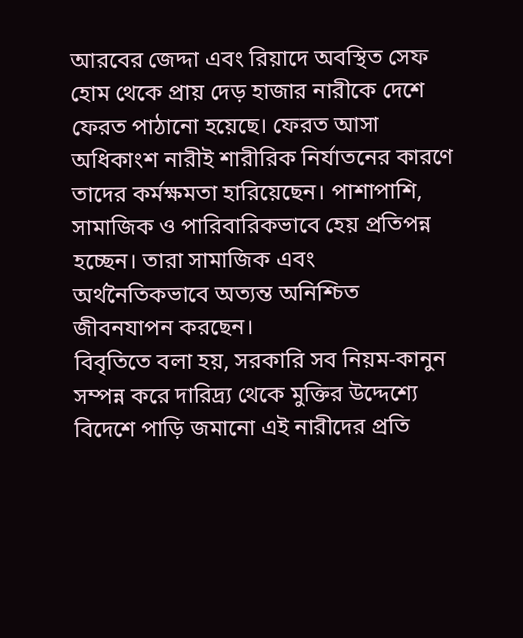আরবের জেদ্দা এবং রিয়াদে অবস্থিত সেফ হোম থেকে প্রায় দেড় হাজার নারীকে দেশে ফেরত পাঠানো হয়েছে। ফেরত আসা অধিকাংশ নারীই শারীরিক নির্যাতনের কারণে তাদের কর্মক্ষমতা হারিয়েছেন। পাশাপাশি, সামাজিক ও পারিবারিকভাবে হেয় প্রতিপন্ন হচ্ছেন। তারা সামাজিক এবং অর্থনৈতিকভাবে অত্যন্ত অনিশ্চিত জীবনযাপন করছেন।
বিবৃতিতে বলা হয়, সরকারি সব নিয়ম-কানুন সম্পন্ন করে দারিদ্র্য থেকে মুক্তির উদ্দেশ্যে বিদেশে পাড়ি জমানো এই নারীদের প্রতি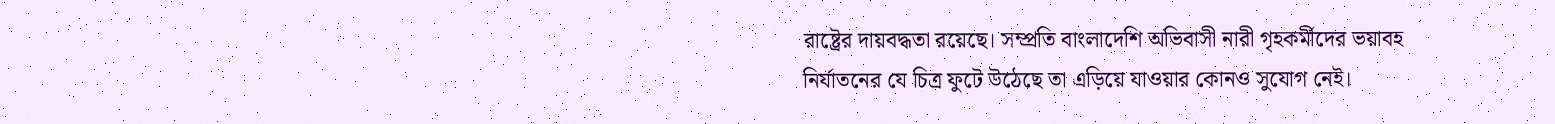রাষ্ট্রের দায়বদ্ধতা রয়েছে। সম্প্রতি বাংলাদেশি অভিবাসী নারী গৃহকর্মীদের ভয়াবহ নির্যাতনের যে চিত্র ফুটে উঠেছে তা এড়িয়ে যাওয়ার কোনও সুযোগ নেই।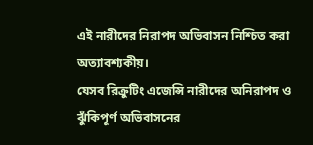এই নারীদের নিরাপদ অভিবাসন নিশ্চিত করা অত্যাবশ্যকীয়।
যেসব রিক্রুটিং এজেন্সি নারীদের অনিরাপদ ও ঝুঁকিপূর্ণ অভিবাসনের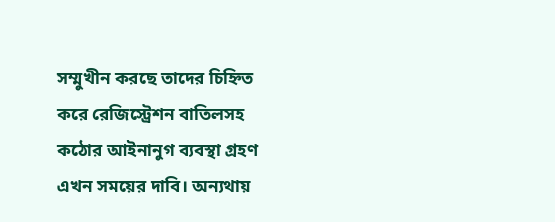সম্মুখীন করছে তাদের চিহ্নিত করে রেজিস্ট্রেশন বাতিলসহ কঠোর আইনানুগ ব্যবস্থা গ্রহণ এখন সময়ের দাবি। অন্যথায়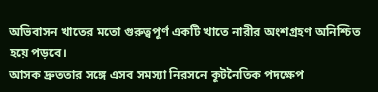অভিবাসন খাতের মতো গুরুত্বপূর্ণ একটি খাতে নারীর অংশগ্রহণ অনিশ্চিত হয়ে পড়বে।
আসক দ্রুততার সঙ্গে এসব সমস্যা নিরসনে কূটনৈতিক পদক্ষেপ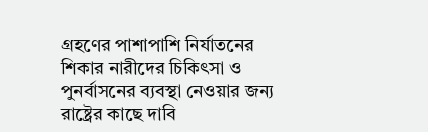গ্রহণের পাশাপাশি নির্যাতনের শিকার নারীদের চিকিৎসা ও পুনর্বাসনের ব্যবস্থা নেওয়ার জন্য রাষ্ট্রের কাছে দাবি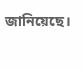জানিয়েছে।